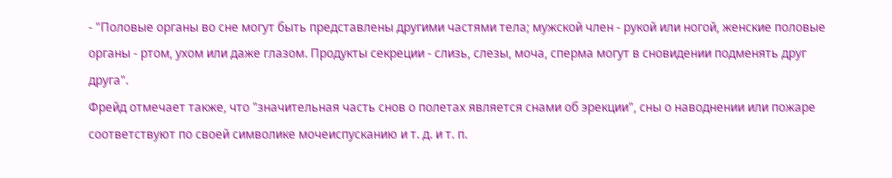- "Половые органы во сне могут быть представлены другими частями тела; мужской член - рукой или ногой, женские половые органы - ртом, ухом или даже глазом. Продукты секреции - слизь, слезы, моча, сперма могут в сновидении подменять друг друга".
Фрейд отмечает также, что "значительная часть снов о полетах является снами об эрекции", сны о наводнении или пожаре соответствуют по своей символике мочеиспусканию и т. д. и т. п.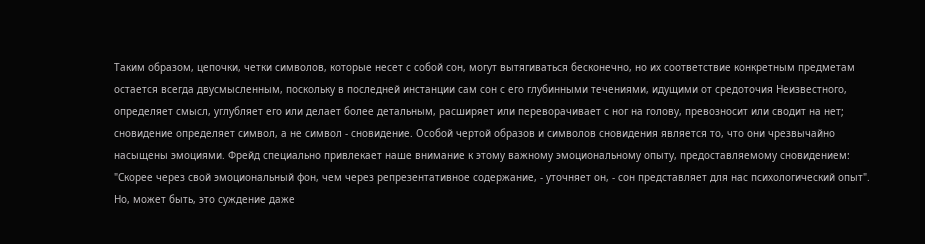Таким образом, цепочки, четки символов, которые несет с собой сон, могут вытягиваться бесконечно, но их соответствие конкретным предметам остается всегда двусмысленным, поскольку в последней инстанции сам сон с его глубинными течениями, идущими от средоточия Неизвестного, определяет смысл, углубляет его или делает более детальным, расширяет или переворачивает с ног на голову, превозносит или сводит на нет; сновидение определяет символ, а не символ - сновидение. Особой чертой образов и символов сновидения является то, что они чрезвычайно насыщены эмоциями. Фрейд специально привлекает наше внимание к этому важному эмоциональному опыту, предоставляемому сновидением: "Скорее через свой эмоциональный фон, чем через репрезентативное содержание, - уточняет он, - сон представляет для нас психологический опыт". Но, может быть, это суждение даже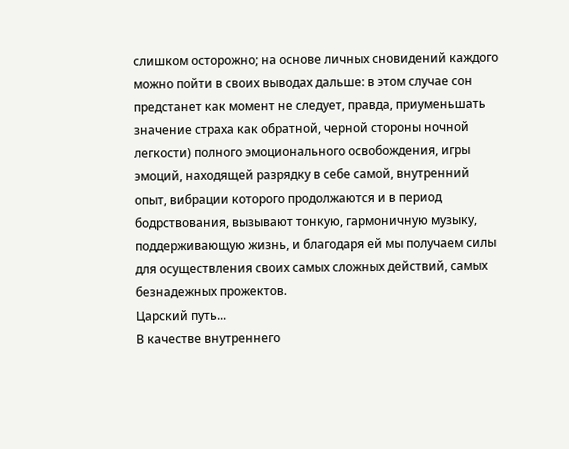слишком осторожно; на основе личных сновидений каждого можно пойти в своих выводах дальше: в этом случае сон предстанет как момент не следует, правда, приуменьшать значение страха как обратной, черной стороны ночной легкости) полного эмоционального освобождения, игры эмоций, находящей разрядку в себе самой, внутренний опыт, вибрации которого продолжаются и в период бодрствования, вызывают тонкую, гармоничную музыку, поддерживающую жизнь, и благодаря ей мы получаем силы для осуществления своих самых сложных действий, самых безнадежных прожектов.
Царский путь...
В качестве внутреннего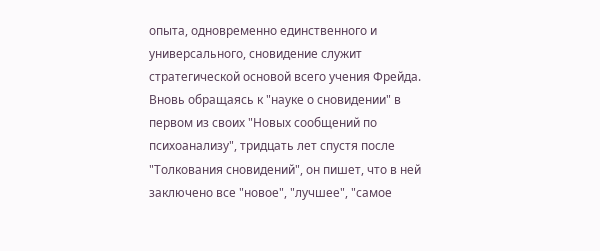опыта, одновременно единственного и универсального, сновидение служит стратегической основой всего учения Фрейда. Вновь обращаясь к "науке о сновидении" в первом из своих "Новых сообщений по психоанализу", тридцать лет спустя после "Толкования сновидений", он пишет, что в ней заключено все "новое", "лучшее", "самое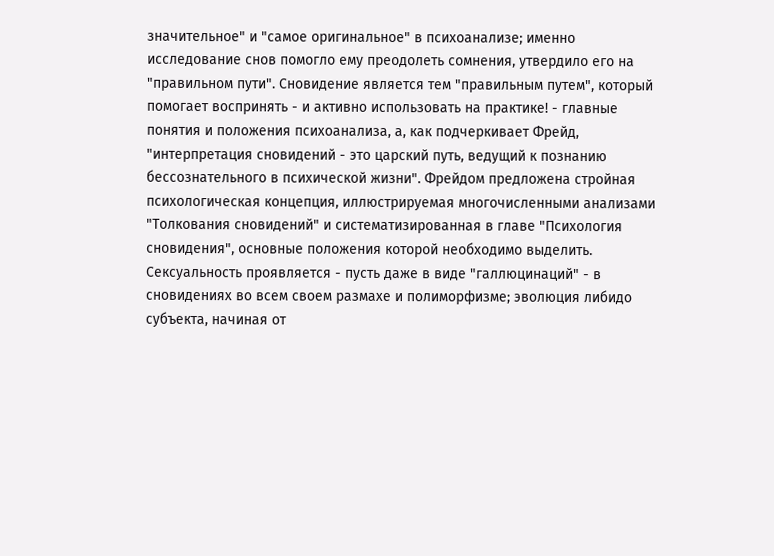значительное" и "самое оригинальное" в психоанализе; именно исследование снов помогло ему преодолеть сомнения, утвердило его на "правильном пути". Сновидение является тем "правильным путем", который помогает воспринять - и активно использовать на практике! - главные понятия и положения психоанализа, а, как подчеркивает Фрейд, "интерпретация сновидений - это царский путь, ведущий к познанию бессознательного в психической жизни". Фрейдом предложена стройная психологическая концепция, иллюстрируемая многочисленными анализами "Толкования сновидений" и систематизированная в главе "Психология сновидения", основные положения которой необходимо выделить.
Сексуальность проявляется - пусть даже в виде "галлюцинаций" - в сновидениях во всем своем размахе и полиморфизме; эволюция либидо субъекта, начиная от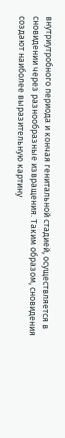внутриутробного периода и кончая генитальной стадией, осуществляется в сновидении через разнообразные извращения. Таким образом, сновидения создают наиболее выразительную картину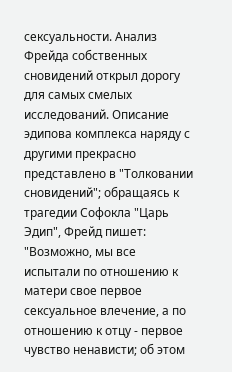сексуальности. Анализ Фрейда собственных сновидений открыл дорогу для самых смелых исследований. Описание эдипова комплекса наряду с другими прекрасно представлено в "Толковании сновидений"; обращаясь к трагедии Софокла "Царь Эдип", Фрейд пишет: "Возможно, мы все испытали по отношению к матери свое первое сексуальное влечение, а по отношению к отцу - первое чувство ненависти; об этом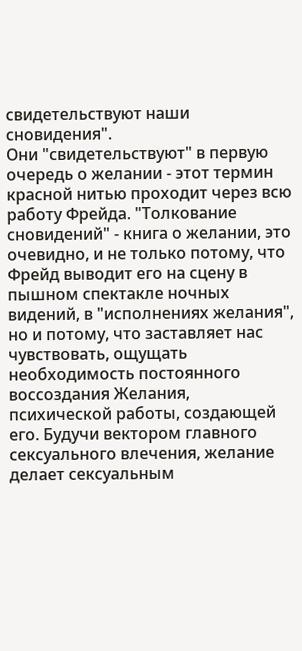свидетельствуют наши сновидения".
Они "свидетельствуют" в первую очередь о желании - этот термин красной нитью проходит через всю работу Фрейда. "Толкование сновидений" - книга о желании, это очевидно, и не только потому, что Фрейд выводит его на сцену в пышном спектакле ночных видений, в "исполнениях желания", но и потому, что заставляет нас чувствовать, ощущать необходимость постоянного воссоздания Желания, психической работы, создающей его. Будучи вектором главного сексуального влечения, желание делает сексуальным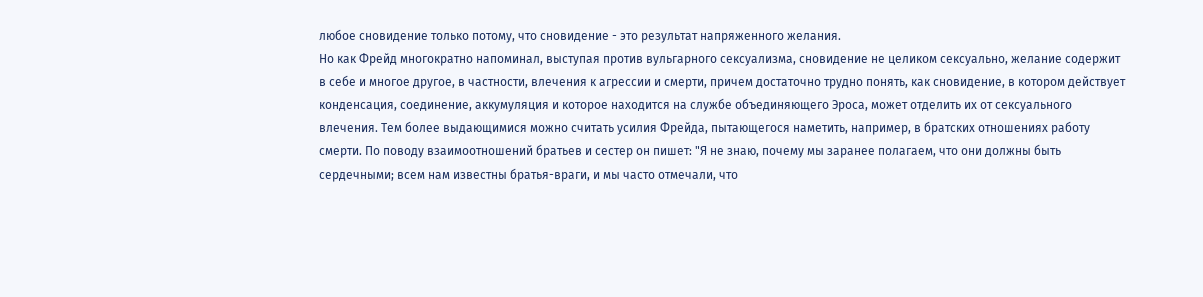любое сновидение только потому, что сновидение - это результат напряженного желания.
Но как Фрейд многократно напоминал, выступая против вульгарного сексуализма, сновидение не целиком сексуально, желание содержит в себе и многое другое, в частности, влечения к агрессии и смерти, причем достаточно трудно понять, как сновидение, в котором действует конденсация, соединение, аккумуляция и которое находится на службе объединяющего Эроса, может отделить их от сексуального влечения. Тем более выдающимися можно считать усилия Фрейда, пытающегося наметить, например, в братских отношениях работу смерти. По поводу взаимоотношений братьев и сестер он пишет: "Я не знаю, почему мы заранее полагаем, что они должны быть сердечными; всем нам известны братья-враги, и мы часто отмечали, что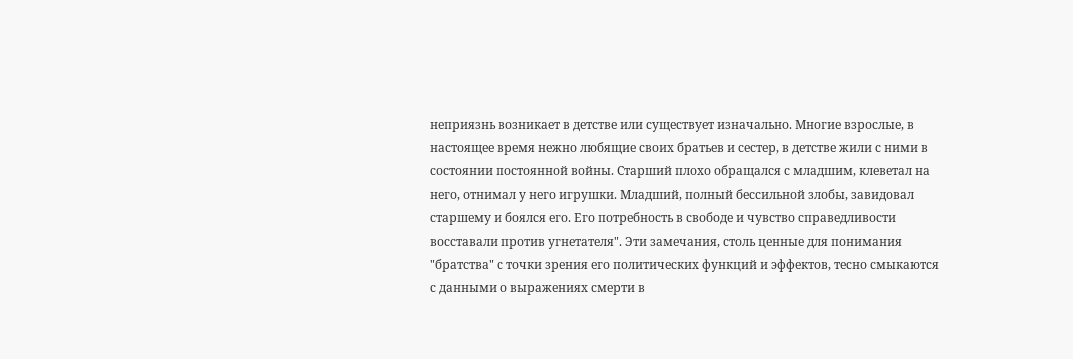неприязнь возникает в детстве или существует изначально. Многие взрослые, в настоящее время нежно любящие своих братьев и сестер, в детстве жили с ними в состоянии постоянной войны. Старший плохо обращался с младшим, клеветал на него, отнимал у него игрушки. Младший, полный бессильной злобы, завидовал старшему и боялся его. Его потребность в свободе и чувство справедливости восставали против угнетателя". Эти замечания, столь ценные для понимания "братства" с точки зрения его политических функций и эффектов, тесно смыкаются с данными о выражениях смерти в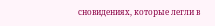сновидениях, которые легли в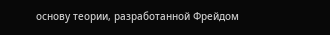основу теории, разработанной Фрейдом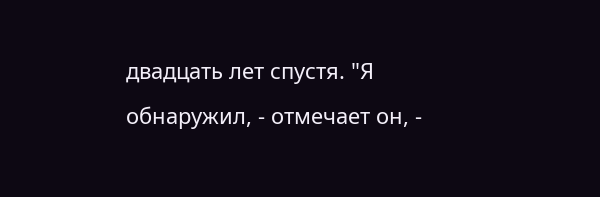двадцать лет спустя. "Я обнаружил, - отмечает он, -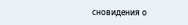сновидения о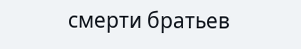смерти братьев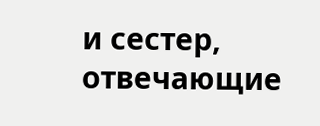и сестер, отвечающие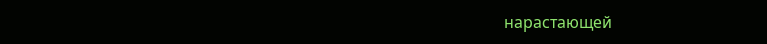нарастающей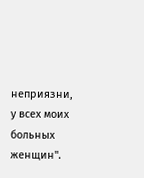неприязни, у всех моих больных женщин".